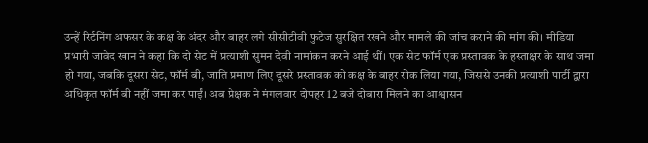उन्हें रिर्टनिंग अफसर के कक्ष के अंदर और बाहर लगे सीसीटीवी फुटेज सुरक्षित रखने और मामले की जांच कराने की मांग की। मीडिया प्रभारी जावेद खान ने कहा कि दो सेट में प्रत्याशी सुमन देवी नामांकन करने आई थीं। एक सेट फॉर्म एक प्रस्तावक के हस्ताक्षर के साथ जमा हो गया, जबकि दूसरा सेट, फॉर्म बी, जाति प्रमाण लिए दूसरे प्रस्तावक को कक्ष के बाहर रोक लिया गया, जिससे उनकी प्रत्याशी पार्टी द्वारा अधिकृत फॉर्म बी नहीं जमा कर पाईं। अब प्रेक्षक ने मंगलवार दोपहर 12 बजे दोबारा मिलने का आश्वासन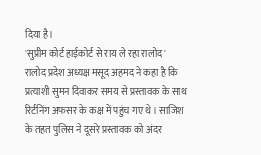दिया है।
'सुप्रीम कोर्ट हाईकोर्ट से राय ले रहा रालोद'
रालोद प्रदेश अध्यक्ष मसूद अहमद ने कहा है कि प्रत्याशी सुमन दिवाकर समय से प्रस्तावक के साथ रिर्टनिंग अफसर के कक्ष में पहुंच गए थे। साजिश के तहत पुलिस ने दूसरे प्रस्तावक को अंदर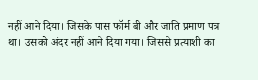नहीं आने दिया। जिसके पास फॉर्म बी और जाति प्रमाण पत्र था। उसको अंदर नहीं आने दिया गया। जिससे प्रत्याशी का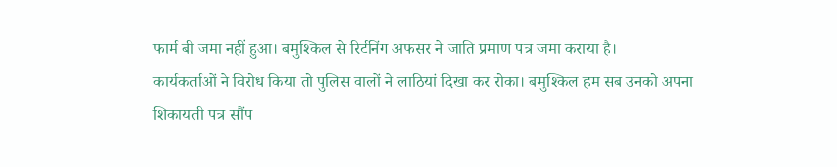फार्म बी जमा नहीं हुआ। बमुश्किल से रिर्टनिंग अफसर ने जाति प्रमाण पत्र जमा कराया है।
कार्यकर्ताओं ने विरोध किया तो पुलिस वालों ने लाठियां दिखा कर रोका। बमुश्किल हम सब उनको अपना शिकायती पत्र सौंप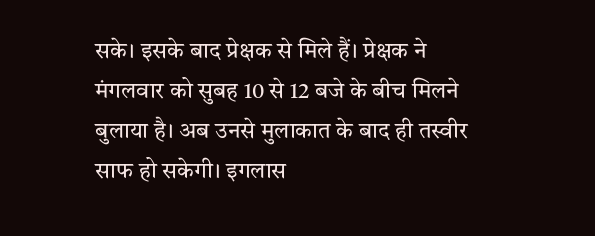सके। इसके बाद प्रेक्षक से मिले हैं। प्रेक्षक ने मंगलवार को सुबह 10 से 12 बजे के बीच मिलने बुलाया है। अब उनसे मुलाकात के बाद ही तस्वीर साफ हो सकेगी। इगलास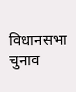विधानसभा चुनाव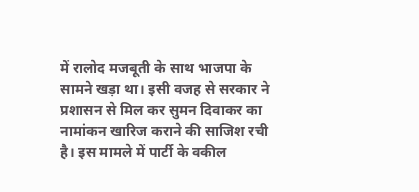में रालोद मजबूती के साथ भाजपा के सामने खड़ा था। इसी वजह से सरकार ने प्रशासन से मिल कर सुमन दिवाकर का नामांकन खारिज कराने की साजिश रची है। इस मामले में पार्टी के वकील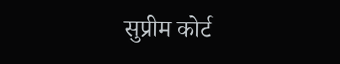सुप्रीम कोर्ट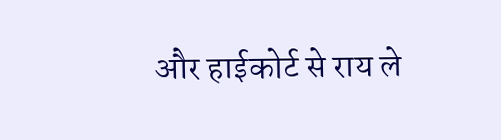और हाईकोर्ट से राय ले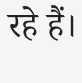रहे हैं।